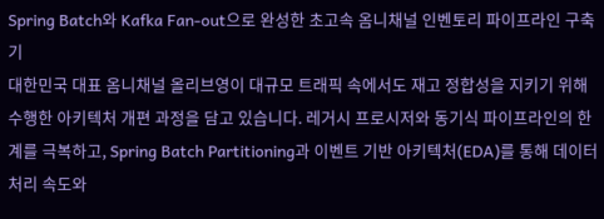Spring Batch와 Kafka Fan-out으로 완성한 초고속 옴니채널 인벤토리 파이프라인 구축기
대한민국 대표 옴니채널 올리브영이 대규모 트래픽 속에서도 재고 정합성을 지키기 위해 수행한 아키텍처 개편 과정을 담고 있습니다. 레거시 프로시저와 동기식 파이프라인의 한계를 극복하고, Spring Batch Partitioning과 이벤트 기반 아키텍처(EDA)를 통해 데이터 처리 속도와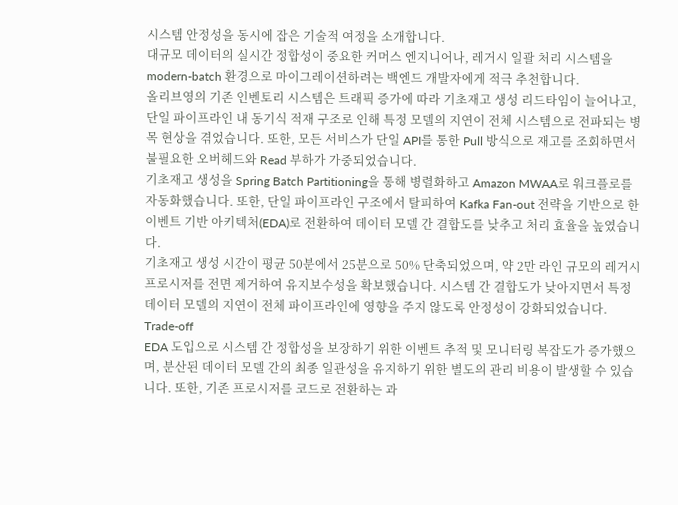시스템 안정성을 동시에 잡은 기술적 여정을 소개합니다.
대규모 데이터의 실시간 정합성이 중요한 커머스 엔지니어나, 레거시 일괄 처리 시스템을 modern-batch 환경으로 마이그레이션하려는 백엔드 개발자에게 적극 추천합니다.
올리브영의 기존 인벤토리 시스템은 트래픽 증가에 따라 기초재고 생성 리드타임이 늘어나고, 단일 파이프라인 내 동기식 적재 구조로 인해 특정 모델의 지연이 전체 시스템으로 전파되는 병목 현상을 겪었습니다. 또한, 모든 서비스가 단일 API를 통한 Pull 방식으로 재고를 조회하면서 불필요한 오버헤드와 Read 부하가 가중되었습니다.
기초재고 생성을 Spring Batch Partitioning을 통해 병렬화하고 Amazon MWAA로 워크플로를 자동화했습니다. 또한, 단일 파이프라인 구조에서 탈피하여 Kafka Fan-out 전략을 기반으로 한 이벤트 기반 아키텍처(EDA)로 전환하여 데이터 모델 간 결합도를 낮추고 처리 효율을 높였습니다.
기초재고 생성 시간이 평균 50분에서 25분으로 50% 단축되었으며, 약 2만 라인 규모의 레거시 프로시저를 전면 제거하여 유지보수성을 확보했습니다. 시스템 간 결합도가 낮아지면서 특정 데이터 모델의 지연이 전체 파이프라인에 영향을 주지 않도록 안정성이 강화되었습니다.
Trade-off
EDA 도입으로 시스템 간 정합성을 보장하기 위한 이벤트 추적 및 모니터링 복잡도가 증가했으며, 분산된 데이터 모델 간의 최종 일관성을 유지하기 위한 별도의 관리 비용이 발생할 수 있습니다. 또한, 기존 프로시저를 코드로 전환하는 과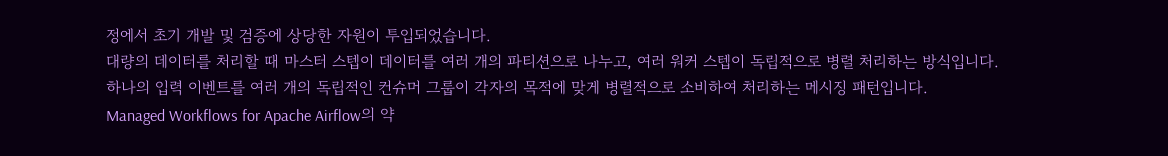정에서 초기 개발 및 검증에 상당한 자원이 투입되었습니다.
대량의 데이터를 처리할 때 마스터 스텝이 데이터를 여러 개의 파티션으로 나누고, 여러 워커 스텝이 독립적으로 병렬 처리하는 방식입니다.
하나의 입력 이벤트를 여러 개의 독립적인 컨슈머 그룹이 각자의 목적에 맞게 병렬적으로 소비하여 처리하는 메시징 패턴입니다.
Managed Workflows for Apache Airflow의 약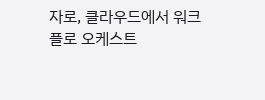자로, 클라우드에서 워크플로 오케스트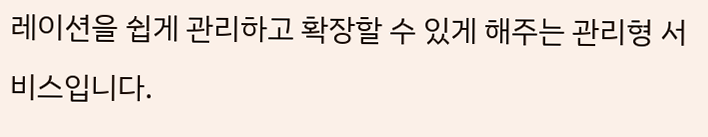레이션을 쉽게 관리하고 확장할 수 있게 해주는 관리형 서비스입니다.